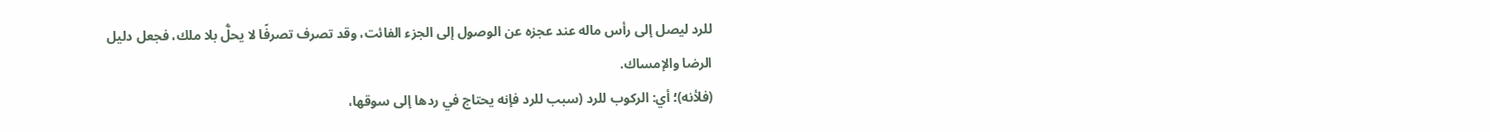للرد ليصل إلى رأس ماله عند عجزه عن الوصول إلى الجزء الفائت، وقد تصرف تصرفًا لا يحلُّ بلا ملك، فجعل دليل الرضا والإمساك.
(فلأنه)؛ أي: الركوب للرد (سبب للرد فإنه يحتاج في ردها إلى سوقها،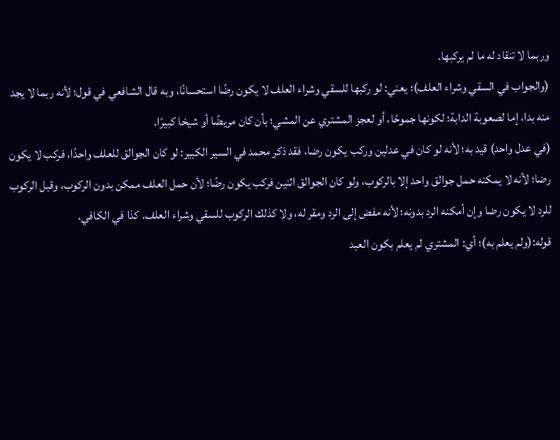وربما لا تنقاد له ما لم يركبها.
(والجواب في السقي وشراء العلف)؛ يعني: لو ركبها للسقي وشراء العلف لا يكون رضًا استحسانًا، وبه قال الشافعي في قول؛ لأنه ربما لا يجد منه بدا، إما لصعوبة الدابة؛ لكونها جموحًا، أو لعجز المشتري عن المشي؛ بأن كان مريضًا أو شيخا كبيرًا.
(في عدل واحد) قيد به؛ لأنه لو كان في عدلين وركب يكون رضا، فقد ذكر محمد في السير الكبير: لو كان الجوالق للعلف واحدًا، فركب لا يكون رضا؛ لأنه لا يمكنه حمل جوالق واحد إلا بالركوب، ولو كان الجوالق اثنين فركب يكون رضًا؛ لأن حمل العلف ممكن بدون الركوب، وقبل الركوب للرد لا يكون رضا وإن أمكنه الرد بدونه؛ لأنه مفض إلى الرد ومقر له، ولا كذلك الركوب للسقي وشراء العلف. كذا في الكافي.
قوله:(ولم يعلم به)؛ أي: المشتري لم يعلم بكون العبد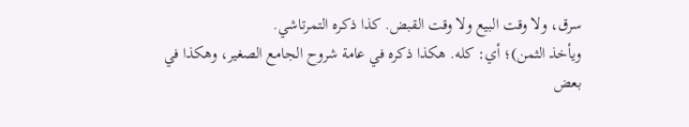سرق، ولا وقت البيع ولا وقت القبض. كذا ذكره التمرتاشي.
ويأخذ الثمن)؛ أي: كله. هكذا ذكره في عامة شروح الجامع الصغير، وهكذا في بعض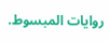روايات المبسوط.